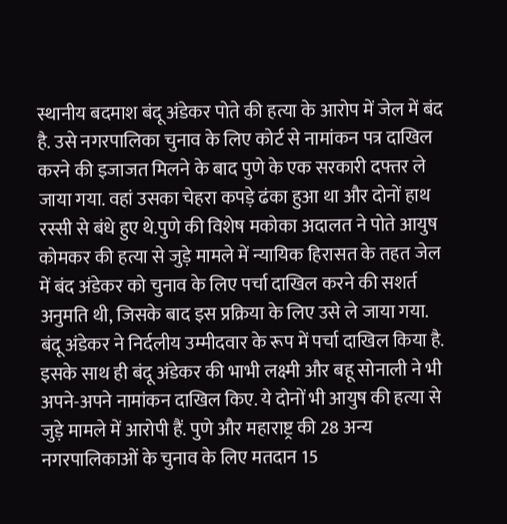स्थानीय बदमाश बंदू अंडेकर पोते की हत्या के आरोप में जेल में बंद है. उसे नगरपालिका चुनाव के लिए कोर्ट से नामांकन पत्र दाखिल करने की इजाजत मिलने के बाद पुणे के एक सरकारी दफ्तर ले जाया गया. वहां उसका चेहरा कपड़े ढंका हुआ था और दोनों हाथ रस्सी से बंधे हुए थे.पुणे की विशेष मकोका अदालत ने पोते आयुष कोमकर की हत्या से जुड़े मामले में न्यायिक हिरासत के तहत जेल में बंद अंडेकर को चुनाव के लिए पर्चा दाखिल करने की सशर्त अनुमति थी, जिसके बाद इस प्रक्रिया के लिए उसे ले जाया गया.
बंदू अंडेकर ने निर्दलीय उम्मीदवार के रूप में पर्चा दाखिल किया है. इसके साथ ही बंदू अंडेकर की भाभी लक्ष्मी और बहू सोनाली ने भी अपने-अपने नामांकन दाखिल किए. ये दोनों भी आयुष की हत्या से जुड़े मामले में आरोपी हैं. पुणे और महाराष्ट्र की 28 अन्य नगरपालिकाओं के चुनाव के लिए मतदान 15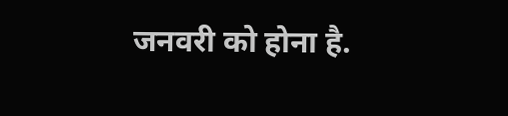जनवरी को होना है.